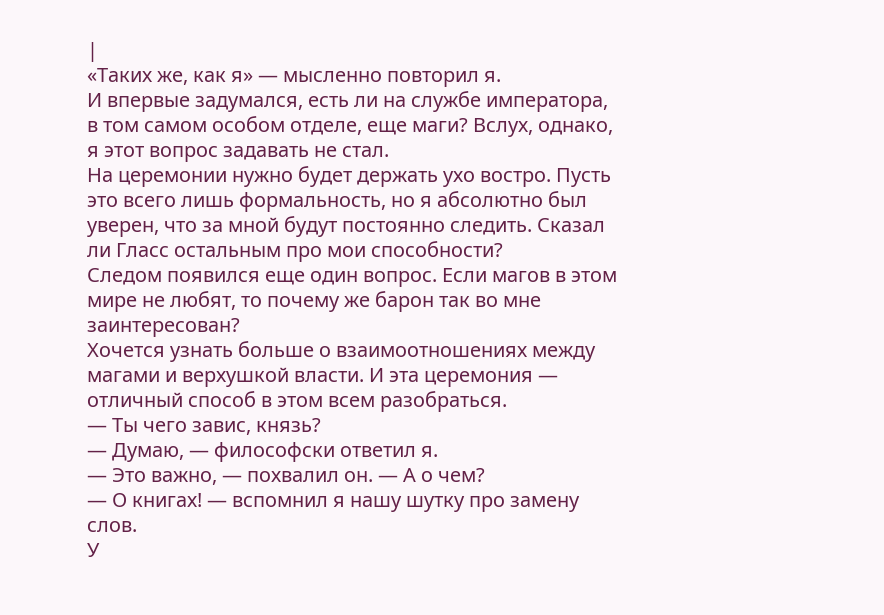|
«Таких же, как я» — мысленно повторил я.
И впервые задумался, есть ли на службе императора, в том самом особом отделе, еще маги? Вслух, однако, я этот вопрос задавать не стал.
На церемонии нужно будет держать ухо востро. Пусть это всего лишь формальность, но я абсолютно был уверен, что за мной будут постоянно следить. Сказал ли Гласс остальным про мои способности?
Следом появился еще один вопрос. Если магов в этом мире не любят, то почему же барон так во мне заинтересован?
Хочется узнать больше о взаимоотношениях между магами и верхушкой власти. И эта церемония — отличный способ в этом всем разобраться.
— Ты чего завис, князь?
— Думаю, — философски ответил я.
— Это важно, — похвалил он. — А о чем?
— О книгах! — вспомнил я нашу шутку про замену слов.
У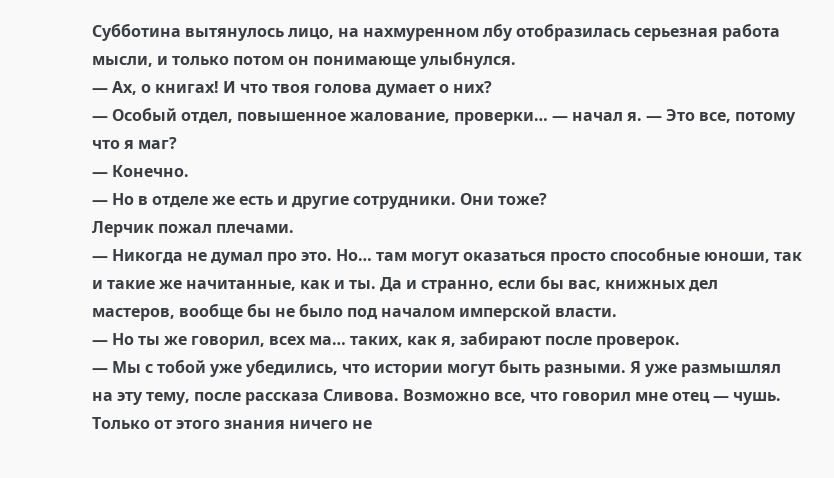Субботина вытянулось лицо, на нахмуренном лбу отобразилась серьезная работа мысли, и только потом он понимающе улыбнулся.
— Ах, о книгах! И что твоя голова думает о них?
— Особый отдел, повышенное жалование, проверки… — начал я. — Это все, потому что я маг?
— Конечно.
— Но в отделе же есть и другие сотрудники. Они тоже?
Лерчик пожал плечами.
— Никогда не думал про это. Но… там могут оказаться просто способные юноши, так и такие же начитанные, как и ты. Да и странно, если бы вас, книжных дел мастеров, вообще бы не было под началом имперской власти.
— Но ты же говорил, всех ма… таких, как я, забирают после проверок.
— Мы с тобой уже убедились, что истории могут быть разными. Я уже размышлял на эту тему, после рассказа Сливова. Возможно все, что говорил мне отец — чушь. Только от этого знания ничего не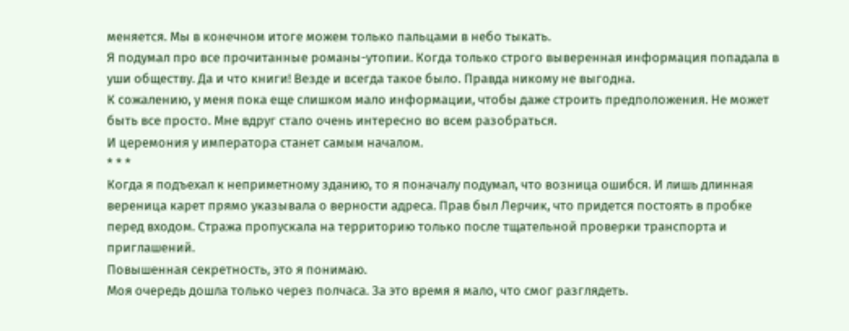меняется. Мы в конечном итоге можем только пальцами в небо тыкать.
Я подумал про все прочитанные романы-утопии. Когда только строго выверенная информация попадала в уши обществу. Да и что книги! Везде и всегда такое было. Правда никому не выгодна.
К сожалению, у меня пока еще слишком мало информации, чтобы даже строить предположения. Не может быть все просто. Мне вдруг стало очень интересно во всем разобраться.
И церемония у императора станет самым началом.
* * *
Когда я подъехал к неприметному зданию, то я поначалу подумал, что возница ошибся. И лишь длинная вереница карет прямо указывала о верности адреса. Прав был Лерчик, что придется постоять в пробке перед входом. Стража пропускала на территорию только после тщательной проверки транспорта и приглашений.
Повышенная секретность, это я понимаю.
Моя очередь дошла только через полчаса. За это время я мало, что смог разглядеть.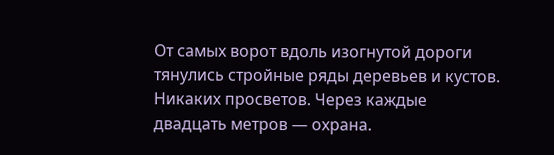От самых ворот вдоль изогнутой дороги тянулись стройные ряды деревьев и кустов. Никаких просветов. Через каждые двадцать метров — охрана.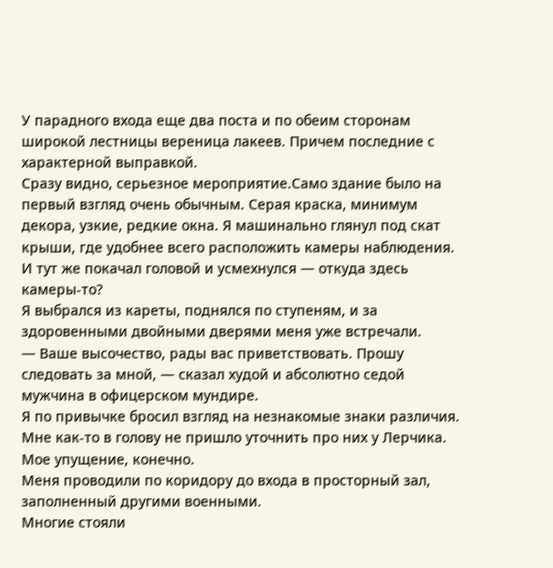У парадного входа еще два поста и по обеим сторонам широкой лестницы вереница лакеев. Причем последние с характерной выправкой.
Сразу видно, серьезное мероприятие.Само здание было на первый взгляд очень обычным. Серая краска, минимум декора, узкие, редкие окна. Я машинально глянул под скат крыши, где удобнее всего расположить камеры наблюдения. И тут же покачал головой и усмехнулся — откуда здесь камеры-то?
Я выбрался из кареты, поднялся по ступеням, и за здоровенными двойными дверями меня уже встречали.
— Ваше высочество, рады вас приветствовать. Прошу следовать за мной, — сказал худой и абсолютно седой мужчина в офицерском мундире.
Я по привычке бросил взгляд на незнакомые знаки различия. Мне как-то в голову не пришло уточнить про них у Лерчика. Мое упущение, конечно.
Меня проводили по коридору до входа в просторный зал, заполненный другими военными.
Многие стояли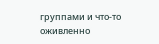группами и что-то оживленно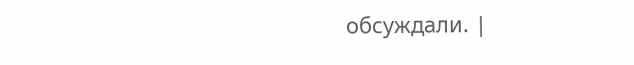обсуждали. |